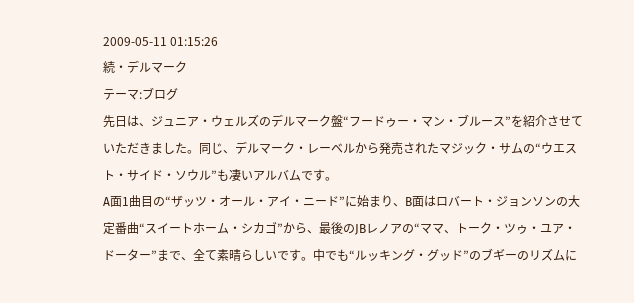2009-05-11 01:15:26
続・デルマーク
テーマ:ブログ
先日は、ジュニア・ウェルズのデルマーク盤“フードゥー・マン・ブルース”を紹介させていただきました。同じ、デルマーク・レーベルから発売されたマジック・サムの“ウエスト・サイド・ソウル”も凄いアルバムです。
A面1曲目の“ザッツ・オール・アイ・ニード”に始まり、B面はロバート・ジョンソンの大定番曲“スイートホーム・シカゴ”から、最後のJBレノアの“ママ、トーク・ツゥ・ユア・ドーター”まで、全て素晴らしいです。中でも“ルッキング・グッド”のブギーのリズムに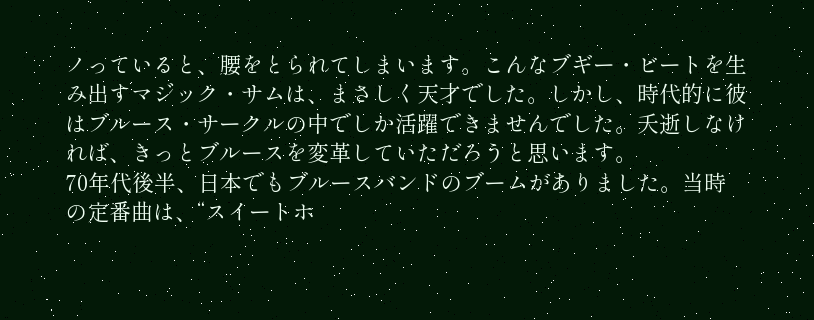ノっていると、腰をとられてしまいます。こんなブギー・ビートを生み出すマジック・サムは、まさしく天才でした。しかし、時代的に彼はブルース・サークルの中でしか活躍できませんでした。夭逝しなければ、きっとブルースを変革していただろうと思います。
70年代後半、日本でもブルースバンドのブームがありました。当時の定番曲は、“スイートホ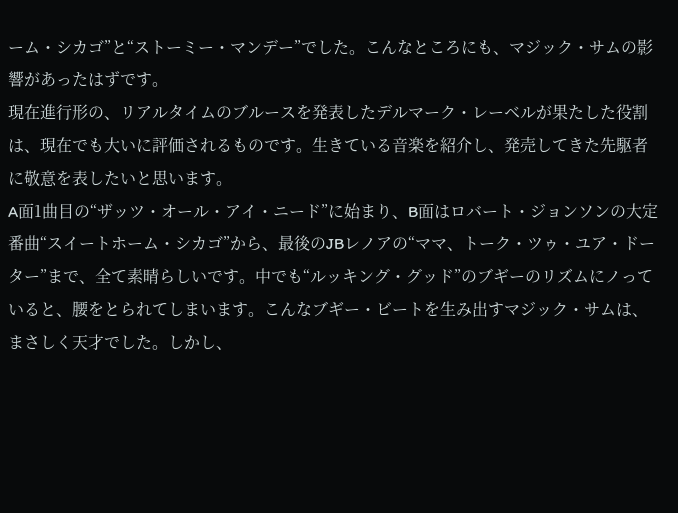ーム・シカゴ”と“ストーミー・マンデー”でした。こんなところにも、マジック・サムの影響があったはずです。
現在進行形の、リアルタイムのブルースを発表したデルマーク・レーベルが果たした役割は、現在でも大いに評価されるものです。生きている音楽を紹介し、発売してきた先駆者に敬意を表したいと思います。
A面1曲目の“ザッツ・オール・アイ・ニード”に始まり、B面はロバート・ジョンソンの大定番曲“スイートホーム・シカゴ”から、最後のJBレノアの“ママ、トーク・ツゥ・ユア・ドーター”まで、全て素晴らしいです。中でも“ルッキング・グッド”のブギーのリズムにノっていると、腰をとられてしまいます。こんなブギー・ビートを生み出すマジック・サムは、まさしく天才でした。しかし、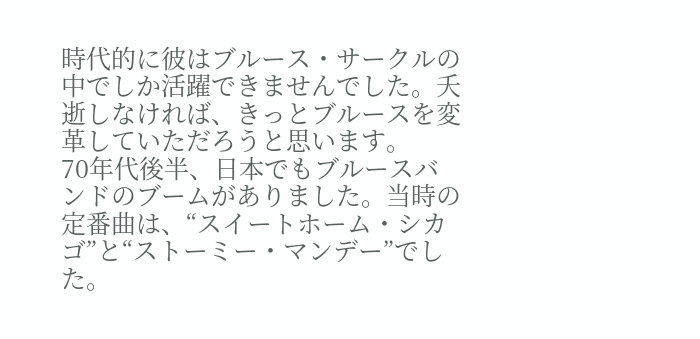時代的に彼はブルース・サークルの中でしか活躍できませんでした。夭逝しなければ、きっとブルースを変革していただろうと思います。
70年代後半、日本でもブルースバンドのブームがありました。当時の定番曲は、“スイートホーム・シカゴ”と“ストーミー・マンデー”でした。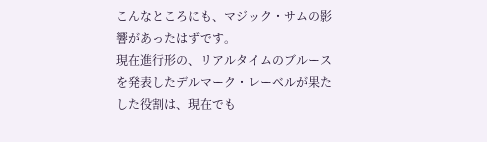こんなところにも、マジック・サムの影響があったはずです。
現在進行形の、リアルタイムのブルースを発表したデルマーク・レーベルが果たした役割は、現在でも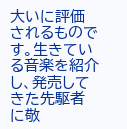大いに評価されるものです。生きている音楽を紹介し、発売してきた先駆者に敬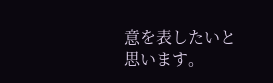意を表したいと思います。